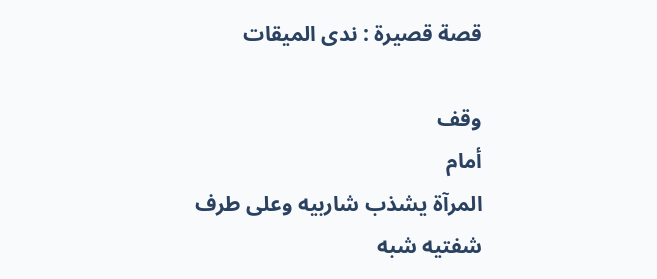قصة قصيرة : ندى الميقات

وقف
أمام
المرآة يشذب شاربيه وعلى طرف شفتيه شبه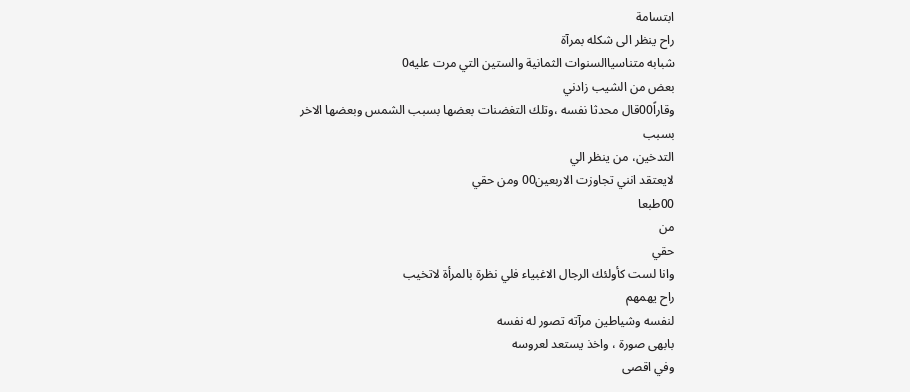ابتسامة
راح ينظر الى شكله بمرآة
شبابه متناسياالسنوات الثمانية والستين التي مرت عليه0
بعض من الشيب زادني
وقاراً00قال محدثا نفسه ،وتلك التغضنات بعضها بسبب الشمس وبعضها الاخر
بسبب
التدخين، من ينظر الي
لايعتقد انني تجاوزت الاربعين00 ومن حقي
00طبعا
من
حقي
وانا لست كأولئك الرجال الاغبياء فلي نظرة بالمرأة لاتخيب
راح يهمهم
لنفسه وشياطين مرآته تصور له نفسه
بابهى صورة ، واخذ يستعد لعروسه
وفي اقصى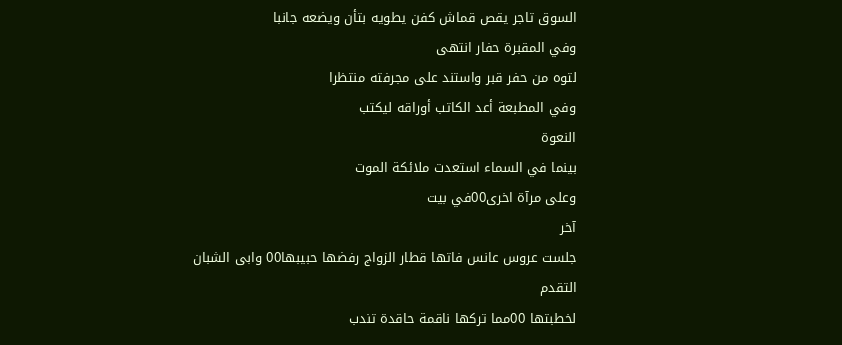السوق تاجر يقص قماش كفن يطويه بتأن ويضعه جانبا
وفي المقبرة حفار انتهى
لتوه من حفر قبر واستند على مجرفته منتظرا
وفي المطبعة أعد الكاتب أوراقه ليكتب
النعوة
بينما في السماء استعدت ملائكة الموت
وعلى مرآة اخرى00في بيت
آخر
جلست عروس عانس فاتها قطار الزواج رفضها حبيبها00 وابى الشبان التقدم
لخطبتها 00مما تركها ناقمة حاقدة تندب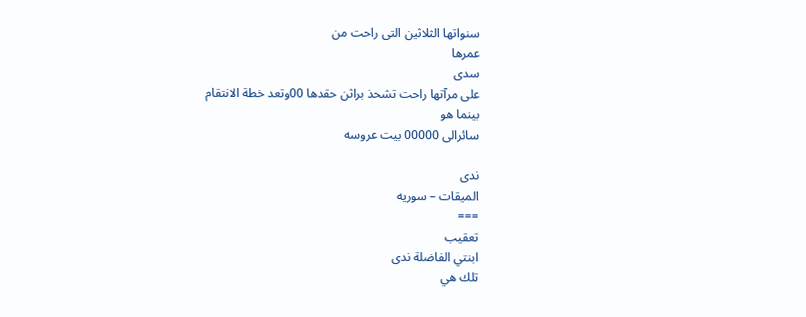سنواتها الثلاثين التى راحت من
عمرها
سدى
على مرآتها راحت تشحذ براثن حقدها 00وتعد خطة الانتقام
بينما هو
سائرالى 00000 بيت عروسه

ندى
الميقات – سوريه
===
تعقيب
ابنتي الفاضلة ندى
تلك هي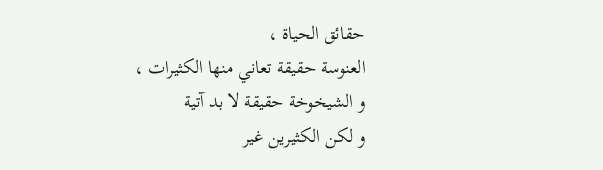حقائق الحياة ،
العنوسة حقيقة تعاني منها الكثيرات ،
و الشيخوخة حقيقة لا بد آتية
و لكن الكثيرين غير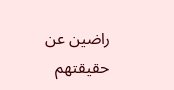راضين عن حقيقتهم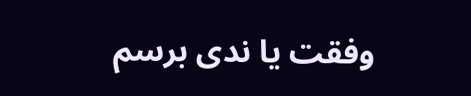وفقت يا ندى برسم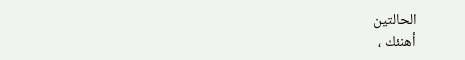الحالتين
أهنئك ،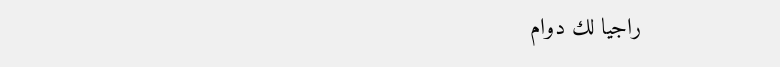راجيا لك دوام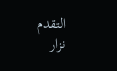التقدم
نزار